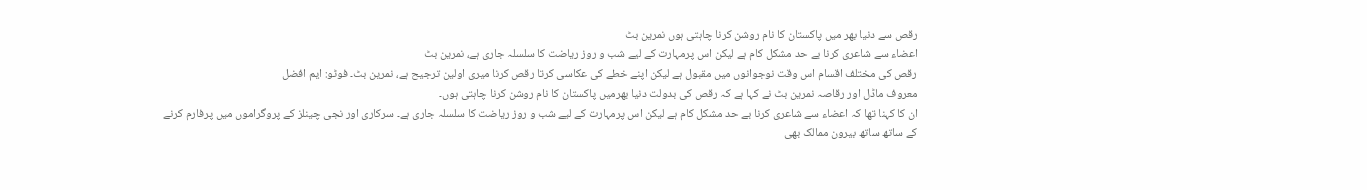رقص سے دنیا بھر میں پاکستان کا نام روشن کرنا چاہتی ہوں نمرین بٹ
اعضاء سے شاعری کرنا بے حد مشکل کام ہے لیکن اس پرمہارت کے لیے شب و روز ریاضت کا سلسلہ جاری ہے، نمرین بٹ
رقص کی مختلف اقسام اس وقت نوجوانوں میں مقبول ہے لیکن اپنے خطے کی عکاسی کرتا رقص کرنا میری اولین ترجیح ہے، نمرین بٹ۔ فوٹو: ایم افضل
معروف ماڈل اور رقاصہ نمرین بٹ نے کہا ہے کہ رقص کی بدولت دنیا بھرمیں پاکستان کا نام روشن کرنا چاہتی ہوں۔
ان کا کہنا تھا کہ اعضاء سے شاعری کرنا بے حد مشکل کام ہے لیکن اس پرمہارت کے لیے شب و روز ریاضت کا سلسلہ جاری ہے۔ سرکاری اور نجی چینلز کے پروگراموں میں پرفارم کرنے کے ساتھ ساتھ بیرون ممالک بھی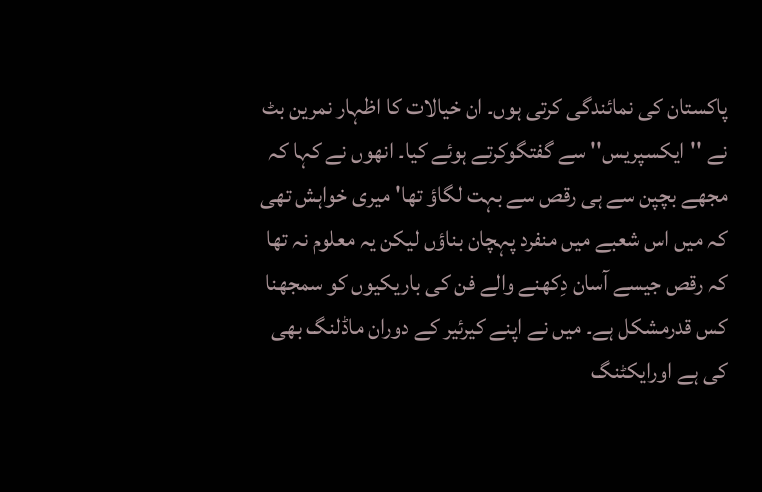پاکستان کی نمائندگی کرتی ہوں۔ ان خیالات کا اظہار نمرین بٹ نے ''ایکسپریس'' سے گفتگوکرتے ہوئے کیا۔ انھوں نے کہا کہ مجھے بچپن سے ہی رقص سے بہت لگاؤ تھا' میری خواہش تھی کہ میں اس شعبے میں منفرد پہچان بناؤں لیکن یہ معلوم نہ تھا کہ رقص جیسے آسان دِکھنے والے فن کی باریکیوں کو سمجھنا کس قدرمشکل ہے۔ میں نے اپنے کیرئیر کے دوران ماڈلنگ بھی کی ہے اورایکٹنگ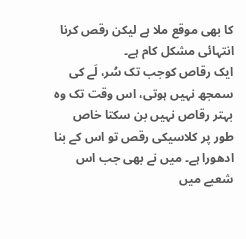کا بھی موقع ملا ہے لیکن رقص کرنا انتہائی مشکل کام ہے۔
ایک رقاص کوجب تک سُر، لَے کی سمجھ نہیں ہوتی، اس وقت تک وہ بہتر رقاص نہیں بن سکتا خاص طور پر کلاسیکی رقص تو اس کے بنا ادھورا ہے۔ میں نے بھی جب اس شعبے میں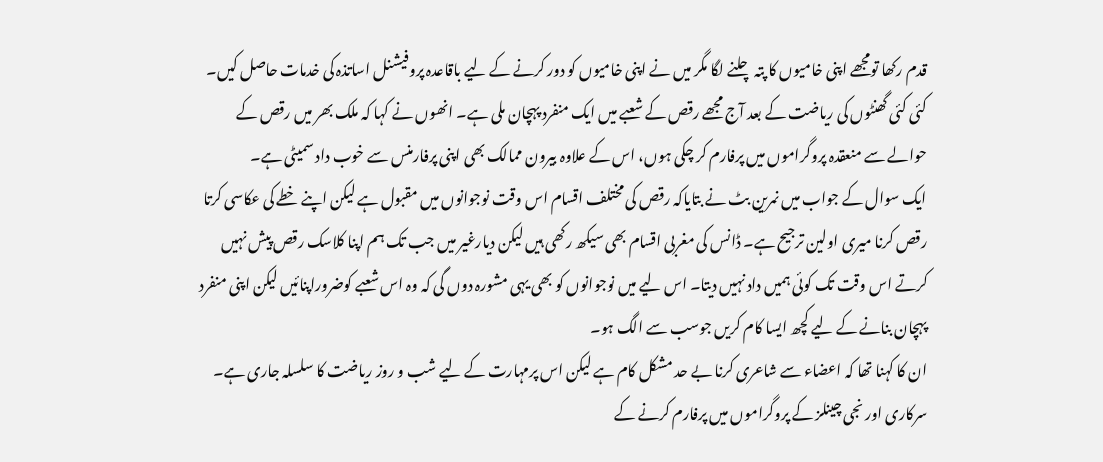قدم رکھا تومجھے اپنی خامیوں کا پتہ چلنے لگا مگر میں نے اپنی خامیوں کو دور کرنے کے لیے باقاعدہ پروفیشنل اساتذہ کی خدمات حاصل کیں۔ کئی کئی گھنٹوں کی ریاضت کے بعد آج مجھے رقص کے شعبے میں ایک منفرد پہچان ملی ہے۔ انھوں نے کہا کہ ملک بھر میں رقص کے حوالے سے منعقدہ پروگراموں میں پرفارم کر چکی ہوں، اس کے علاوہ بیرون ممالک بھی اپنی پرفارمنس سے خوب داد سمیٹی ہے۔
ایک سوال کے جواب میں نمرین بٹ نے بتایاکہ رقص کی مختلف اقسام اس وقت نوجوانوں میں مقبول ہے لیکن اپنے خطے کی عکاسی کرتا رقص کرنا میری اولین ترجیح ہے۔ ڈانس کی مغربی اقسام بھی سیکھ رکھی ہیں لیکن دیارغیر میں جب تک ہم اپنا کلاسک رقص پیش نہیں کرتے اس وقت تک کوئی ہمیں داد نہیں دیتا۔ اس لیے میں نوجوانوں کو بھی یہی مشورہ دوں گی کہ وہ اس شعبے کوضروراپنائیں لیکن اپنی منفرد پہچان بنانے کے لیے کچھ ایسا کام کریں جوسب سے الگ ہو۔
ان کا کہنا تھا کہ اعضاء سے شاعری کرنا بے حد مشکل کام ہے لیکن اس پرمہارت کے لیے شب و روز ریاضت کا سلسلہ جاری ہے۔ سرکاری اور نجی چینلز کے پروگراموں میں پرفارم کرنے کے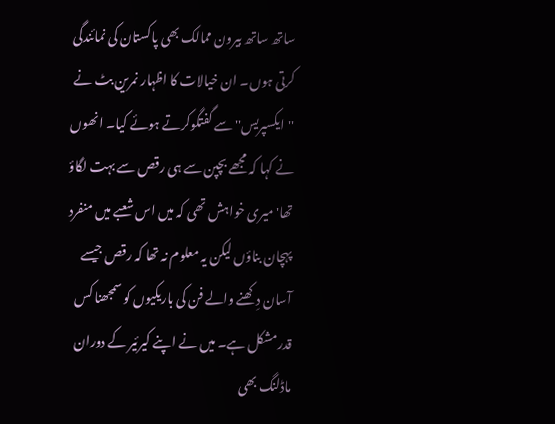ساتھ ساتھ بیرون ممالک بھی پاکستان کی نمائندگی کرتی ہوں۔ ان خیالات کا اظہار نمرین بٹ نے ''ایکسپریس'' سے گفتگوکرتے ہوئے کیا۔ انھوں نے کہا کہ مجھے بچپن سے ہی رقص سے بہت لگاؤ تھا' میری خواہش تھی کہ میں اس شعبے میں منفرد پہچان بناؤں لیکن یہ معلوم نہ تھا کہ رقص جیسے آسان دِکھنے والے فن کی باریکیوں کو سمجھنا کس قدرمشکل ہے۔ میں نے اپنے کیرئیر کے دوران ماڈلنگ بھی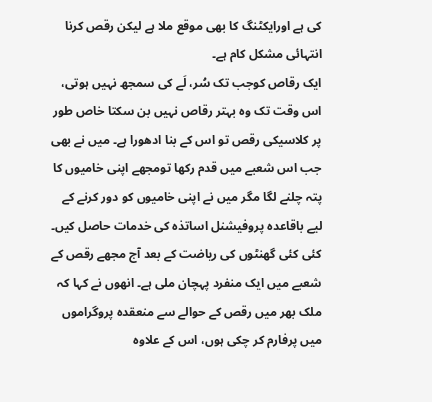کی ہے اورایکٹنگ کا بھی موقع ملا ہے لیکن رقص کرنا انتہائی مشکل کام ہے۔
ایک رقاص کوجب تک سُر، لَے کی سمجھ نہیں ہوتی، اس وقت تک وہ بہتر رقاص نہیں بن سکتا خاص طور پر کلاسیکی رقص تو اس کے بنا ادھورا ہے۔ میں نے بھی جب اس شعبے میں قدم رکھا تومجھے اپنی خامیوں کا پتہ چلنے لگا مگر میں نے اپنی خامیوں کو دور کرنے کے لیے باقاعدہ پروفیشنل اساتذہ کی خدمات حاصل کیں۔ کئی کئی گھنٹوں کی ریاضت کے بعد آج مجھے رقص کے شعبے میں ایک منفرد پہچان ملی ہے۔ انھوں نے کہا کہ ملک بھر میں رقص کے حوالے سے منعقدہ پروگراموں میں پرفارم کر چکی ہوں، اس کے علاوہ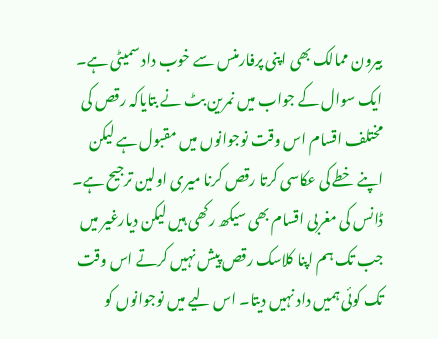بیرون ممالک بھی اپنی پرفارمنس سے خوب داد سمیٹی ہے۔
ایک سوال کے جواب میں نمرین بٹ نے بتایاکہ رقص کی مختلف اقسام اس وقت نوجوانوں میں مقبول ہے لیکن اپنے خطے کی عکاسی کرتا رقص کرنا میری اولین ترجیح ہے۔ ڈانس کی مغربی اقسام بھی سیکھ رکھی ہیں لیکن دیارغیر میں جب تک ہم اپنا کلاسک رقص پیش نہیں کرتے اس وقت تک کوئی ہمیں داد نہیں دیتا۔ اس لیے میں نوجوانوں کو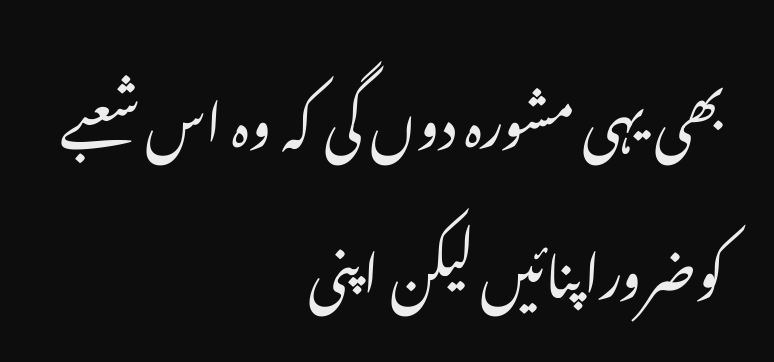بھی یہی مشورہ دوں گی کہ وہ اس شعبے کوضروراپنائیں لیکن اپنی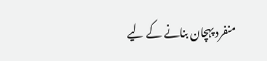منفرد پہچان بنانے کے لیے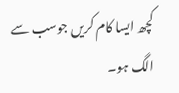کچھ ایسا کام کریں جوسب سے الگ ہو۔